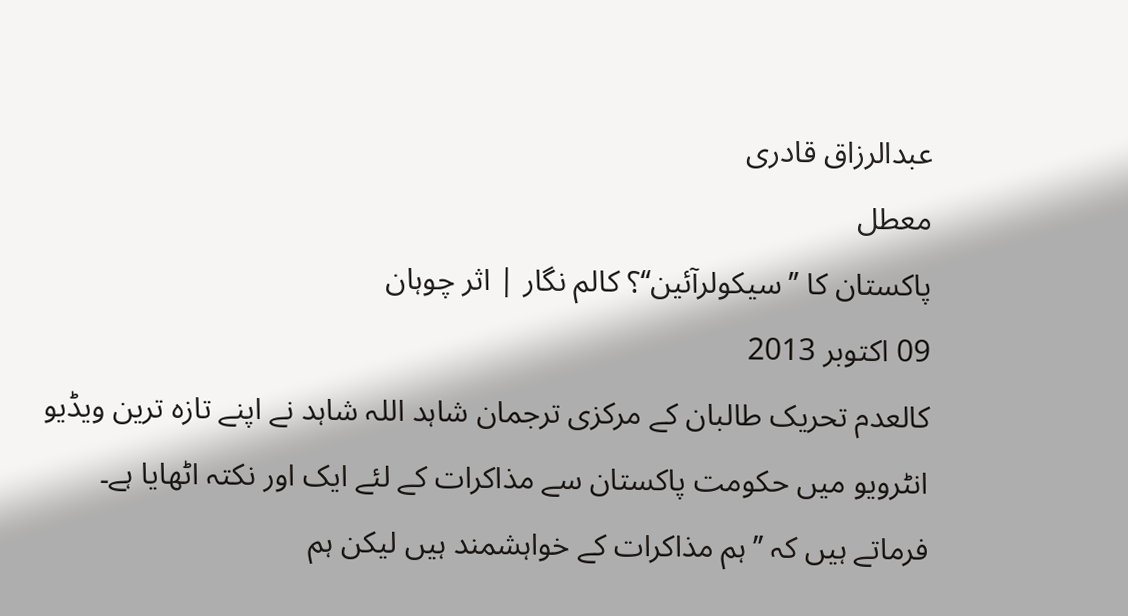عبدالرزاق قادری
معطل
پاکستان کا ’’سیکولرآئین‘‘؟ کالم نگار | اثر چوہان
09 اکتوبر 2013
کالعدم تحریک طالبان کے مرکزی ترجمان شاہد اللہ شاہد نے اپنے تازہ ترین ویڈیو انٹرویو میں حکومت پاکستان سے مذاکرات کے لئے ایک اور نکتہ اٹھایا ہے۔ فرماتے ہیں کہ ’’ہم مذاکرات کے خواہشمند ہیں لیکن ہم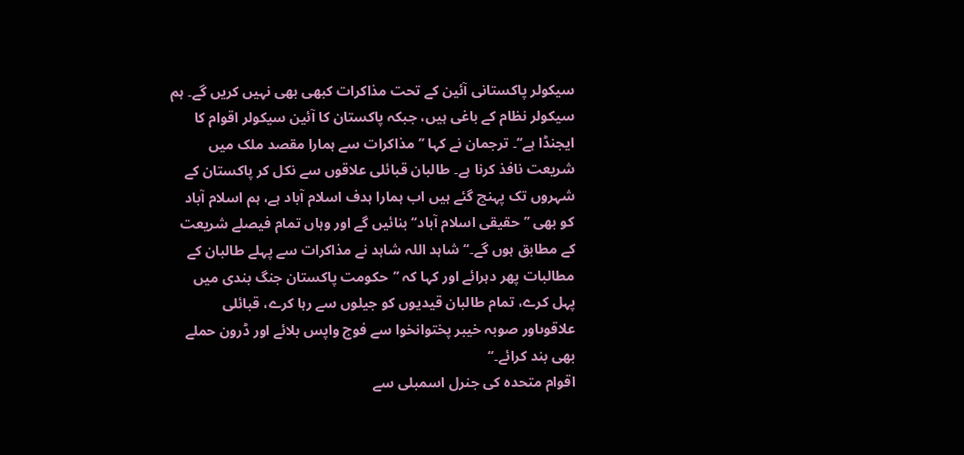سیکولر پاکستانی آئین کے تحت مذاکرات کبھی بھی نہیں کریں گے۔ ہم سیکولر نظام کے باغی ہیں، جبکہ پاکستان کا آئین سیکولر اقوام کا ایجنڈا ہے‘‘۔ ترجمان نے کہا ’’مذاکرات سے ہمارا مقصد ملک میں شریعت نافذ کرنا ہے۔ طالبان قبائلی علاقوں سے نکل کر پاکستان کے شہروں تک پہنچ گئے ہیں اب ہمارا ہدف اسلام آباد ہے، ہم اسلام آباد کو بھی ’’حقیقی اسلام آباد‘‘ بنائیں گے اور وہاں تمام فیصلے شریعت کے مطابق ہوں گے۔‘‘ شاہد اللہ شاہد نے مذاکرات سے پہلے طالبان کے مطالبات پھر دہرائے اور کہا کہ ’’حکومت پاکستان جنگ بندی میں پہل کرے، تمام طالبان قیدیوں کو جیلوں سے رہا کرے، قبائلی علاقوںاور صوبہ خیبر پختوانخوا سے فوج واپس بلائے اور ڈرون حملے بھی بند کرائے۔‘‘
اقوام متحدہ کی جنرل اسمبلی سے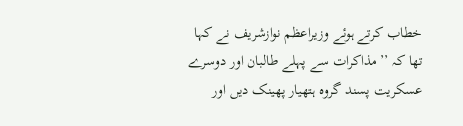خطاب کرتے ہوئے وزیراعظم نوازشریف نے کہا تھا کہ ’’مذاکرات سے پہلے طالبان اور دوسرے عسکریت پسند گروہ ہتھیار پھینک دیں اور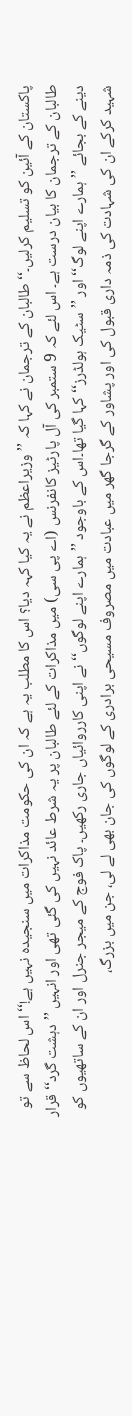پاکستان کے آئین کو تسلیم کرلیں۔‘‘ طالبان کے ترجمان نے کہا کہ ’’وزیراعظم نے یہ کیا کہہ دیا؟ اس کا مطلب یہ ہے کہ ان کی حکومت مذاکرات میں سنجیدہ نہیں ہے!‘‘ اس لحاظ سے تو طالبان کے ترجمان کا بیان درست ہے۔ اس لئے کہ 9 ستمبر کی آل پارٹیز کانفرنس (اے پی سی) میں مذاکرات کے لئے طالبان پر یہ شرط عائد نہیں کی گئی تھی اور انہیں ’’دہشت گرد‘‘ قرار دینے کے بجائے ’’ہمارے اپنے لوگ‘‘ اور ’’سٹیک ہولڈرز‘‘ کہا گیا تھا۔اس کے باوجود ’’ہمارے اپنے لوگوں‘‘ نے اپنی کارروائیاں جاری رکھیں۔ پاک فوج کے میجر جنرل اور ان کے ساتھیوں کو شہید کرکے ان کی شہادت کی ذمہ داری قبول کی اور پشاور کے گرجا گھر میں عبادت میں مصروف مسیحی برادری کے لوگوں کی جان بھی لے لی، جن میں بزرگ،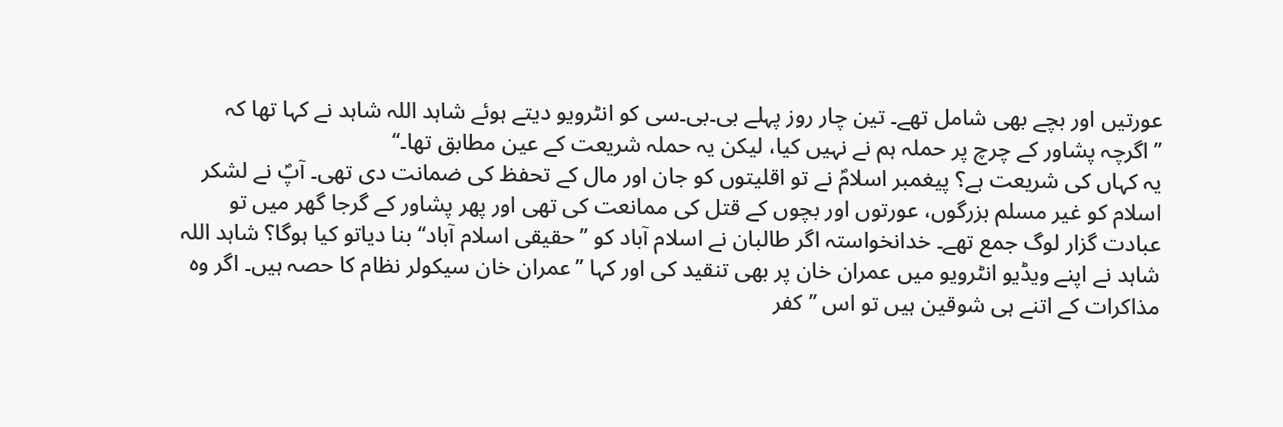عورتیں اور بچے بھی شامل تھے۔ تین چار روز پہلے بی۔بی۔سی کو انٹرویو دیتے ہوئے شاہد اللہ شاہد نے کہا تھا کہ ’’اگرچہ پشاور کے چرچ پر حملہ ہم نے نہیں کیا، لیکن یہ حملہ شریعت کے عین مطابق تھا۔‘‘
یہ کہاں کی شریعت ہے؟ پیغمبر اسلامؐ نے تو اقلیتوں کو جان اور مال کے تحفظ کی ضمانت دی تھی۔ آپؐ نے لشکر اسلام کو غیر مسلم بزرگوں، عورتوں اور بچوں کے قتل کی ممانعت کی تھی اور پھر پشاور کے گرجا گھر میں تو عبادت گزار لوگ جمع تھے۔ خدانخواستہ اگر طالبان نے اسلام آباد کو ’’حقیقی اسلام آباد‘‘ بنا دیاتو کیا ہوگا؟ شاہد اللہ شاہد نے اپنے ویڈیو انٹرویو میں عمران خان پر بھی تنقید کی اور کہا ’’عمران خان سیکولر نظام کا حصہ ہیں۔ اگر وہ مذاکرات کے اتنے ہی شوقین ہیں تو اس ’’کفر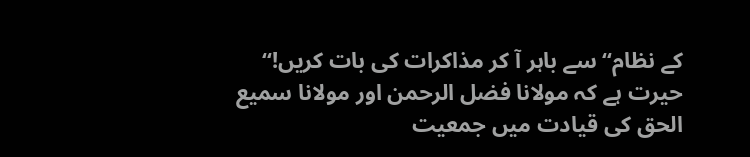کے نظام‘‘ سے باہر آ کر مذاکرات کی بات کریں!‘‘ حیرت ہے کہ مولانا فضل الرحمن اور مولانا سمیع الحق کی قیادت میں جمعیت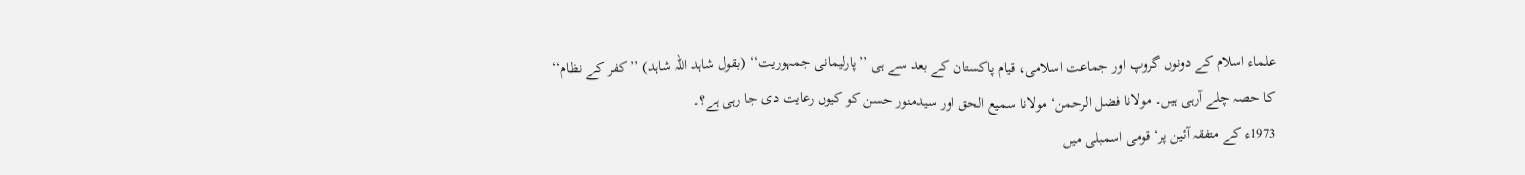علماء اسلام کے دونوں گروپ اور جماعت اسلامی، قیام پاکستان کے بعد سے ہی ’’پارلیمانی جمہوریت‘‘ (بقول شاہد اللہ شاہد) ’’کفر کے نظام‘‘ کا حصہ چلے آرہی ہیں۔ مولانا فضل الرحمن‘ مولانا سمیع الحق اور سیدمنور حسن کو کیوں رعایت دی جا رہی ہے؟۔
1973ء کے متفقہ آئین پر‘ قومی اسمبلی میں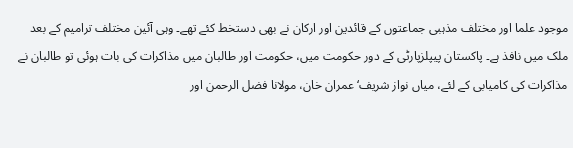موجود علما اور مختلف مذہبی جماعتوں کے قائدین اور ارکان نے بھی دستخط کئے تھے۔ وہی آئین مختلف ترامیم کے بعد ملک میں نافذ ہے۔ پاکستان پیپلزپارٹی کے دور حکومت میں، حکومت اور طالبان میں مذاکرات کی بات ہوئی تو طالبان نے مذاکرات کی کامیابی کے لئے، میاں نواز شریف‘ عمران خان، مولانا فضل الرحمن اور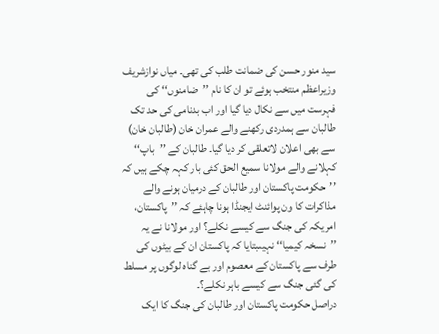سید منور حسن کی ضمانت طلب کی تھی۔ میاں نوازشریف وزیراعظم منتخب ہوئے تو ان کا نام ’’ضامنوں‘‘ کی فہرست میں سے نکال دیا گیا اور اب بدنامی کی حد تک طالبان سے ہمدردی رکھنے والے عمران خان (طالبان خان) سے بھی اعلان لاتعلقی کر دیا گیا۔ طالبان کے ’’باپ‘‘ کہلانے والے مولانا سمیع الحق کئی بار کہہ چکے ہیں کہ ’’حکومت پاکستان اور طالبان کے درمیان ہونے والے مذاکرات کا ون پوائنٹ ایجنڈا ہونا چاہئے کہ ’’پاکستان، امریکہ کی جنگ سے کیسے نکلے؟ اور مولانا نے یہ ’’نسخہ کیمیا‘‘ نہیںبتایا کہ پاکستان ان کے بیٹوں کی طرف سے پاکستان کے معصوم اور بے گناہ لوگوں پر مسلط کی گئی جنگ سے کیسے باہر نکلے؟۔
دراصل حکومت پاکستان اور طالبان کی جنگ کا ایک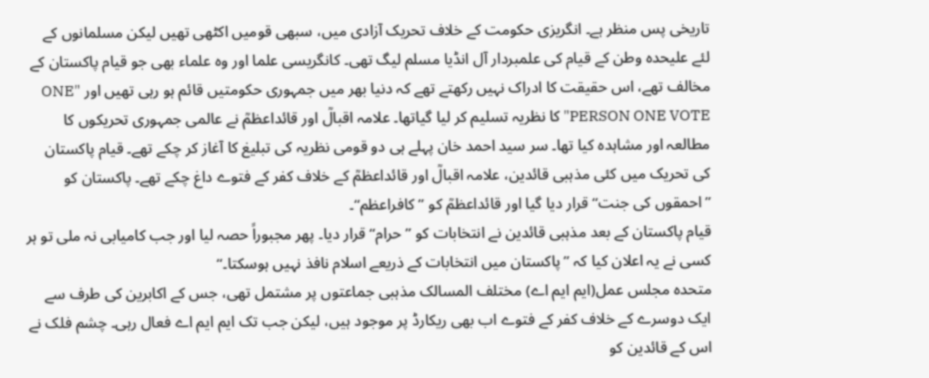تاریخی پس منظر ہے۔ انگریزی حکومت کے خلاف تحریک آزادی میں، سبھی قومیں اکٹھی تھیں لیکن مسلمانوں کے لئے علیحدہ وطن کے قیام کی علمبردار آل انڈیا مسلم لیگ تھی۔ کانگریسی علما اور وہ علماء بھی جو قیام پاکستان کے مخالف تھے، اس حقیقت کا ادراک نہیں رکھتے تھے کہ دنیا بھر میں جمہوری حکومتیں قائم ہو رہی تھیں اور "ONE PERSON ONE VOTE" کا نظریہ تسلیم کر لیا گیاتھا۔ علامہ اقبالؒ اور قائداعظمؒ نے عالمی جمہوری تحریکوں کا مطالعہ اور مشاہدہ کیا تھا۔ سر سید احمد خان پہلے ہی دو قومی نظریہ کی تبلیغ کا آغاز کر چکے تھے۔ قیام پاکستان کی تحریک میں کئی مذہبی قائدین، علامہ اقبالؒ اور قائداعظمؒ کے خلاف کفر کے فتوے داغ چکے تھے۔ پاکستان کو ’’احمقوں کی جنت‘‘ قرار دیا گیا اور قائداعظمؒ کو ’’کافراعظم‘‘۔
قیام پاکستان کے بعد مذہبی قائدین نے انتخابات کو ’’حرام‘‘ قرار دیا۔ پھر مجبوراً حصہ لیا اور جب کامیابی نہ ملی تو ہر کسی نے یہ اعلان کیا کہ ’’پاکستان میں انتخابات کے ذریعے اسلام نافذ نہیں ہوسکتا۔‘‘
متحدہ مجلس عمل(ایم ایم اے) مختلف المسالک مذہبی جماعتوں پر مشتمل تھی، جس کے اکابرین کی طرف سے ایک دوسرے کے خلاف کفر کے فتوے اب بھی ریکارڈ پر موجود ہیں، لیکن جب تک ایم ایم اے فعال رہی۔ چشم فلک نے اس کے قائدین کو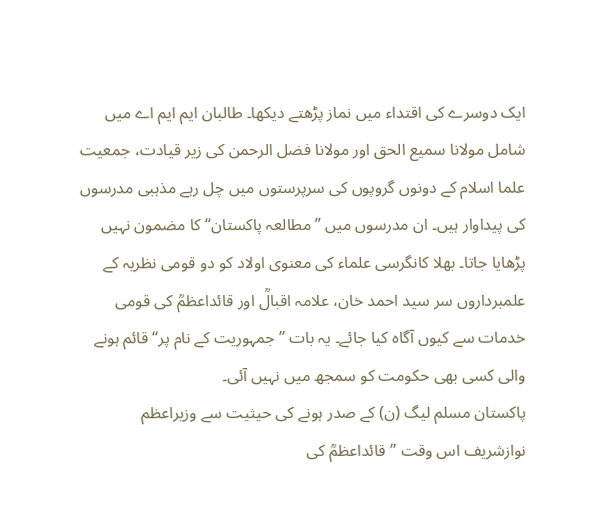ایک دوسرے کی اقتداء میں نماز پڑھتے دیکھا۔ طالبان ایم ایم اے میں شامل مولانا سمیع الحق اور مولانا فضل الرحمن کی زیر قیادت، جمعیت علما اسلام کے دونوں گروپوں کی سرپرستوں میں چل رہے مذہبی مدرسوں کی پیداوار ہیں۔ ان مدرسوں میں ’’مطالعہ پاکستان‘‘ کا مضمون نہیں پڑھایا جاتا۔ بھلا کانگرسی علماء کی معنوی اولاد کو دو قومی نظریہ کے علمبرداروں سر سید احمد خان، علامہ اقبالؒ اور قائداعظمؒ کی قومی خدمات سے کیوں آگاہ کیا جائے۔ یہ بات ’’جمہوریت کے نام پر‘‘ قائم ہونے والی کسی بھی حکومت کو سمجھ میں نہیں آئی۔
پاکستان مسلم لیگ (ن) کے صدر ہونے کی حیثیت سے وزیراعظم نوازشریف اس وقت ’’قائداعظمؒ کی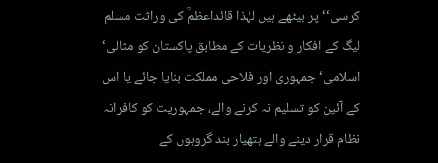کرسی‘‘ پر بیٹھے ہیں لہٰذا قائداعظمؒ کی وراثت مسلم لیگ کے افکار و نظریات کے مطابق پاکستان کو مثالی‘ اسلامی‘ جمہوری اور فلاحی مملکت بنایا جائے یا اس کے آئین کو تسلیم نہ کرنے والے، جمہوریت کو کافرانہ نظام قرار دینے والے ہتھیار بند گروہوں کے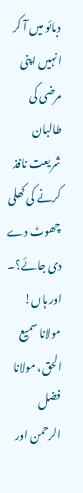دبائو میں آ کر انہیں اپنی مرضی کی طالبان شریعت نافذ کرنے کی کھلی چھوٹ دے دی جائے؟۔ اور ہاں! مولانا سمیع الحق، مولانا فضل الرحمن اور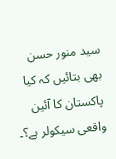سید منور حسن بھی بتائیں کہ کیا پاکستان کا آئین واقعی سیکولر ہے؟۔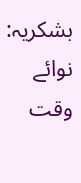بشکریہ: نوائے وقت